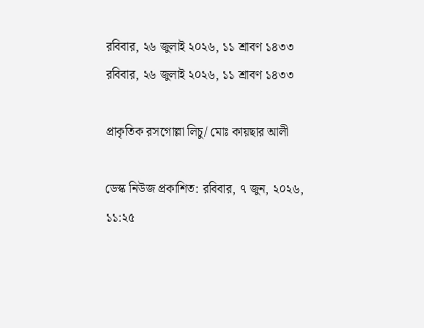রবিবার, ২৬ জুলাই ২০২৬, ১১ শ্রাবণ ১৪৩৩
রবিবার, ২৬ জুলাই ২০২৬, ১১ শ্রাবণ ১৪৩৩

প্রাকৃতিক রসগোল্লা লিচু/ মোঃ কায়ছার আলী

ডেস্ক নিউজ প্রকাশিত: রবিবার, ৭ জুন, ২০২৬, ১১:২৫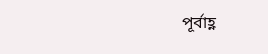পূর্বাহ্ণ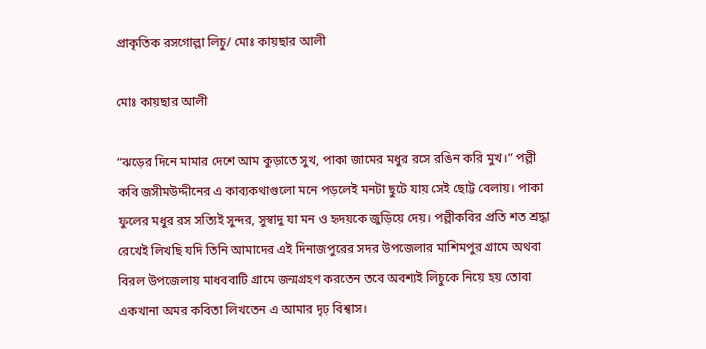প্রাকৃতিক রসগোল্লা লিচু/ মোঃ কায়ছার আলী

মোঃ কায়ছার আলী

“ঝড়ের দিনে মামার দেশে আম কুড়াতে সুখ, পাকা জামের মধুর রসে রঙিন করি মুখ।” পল্লী কবি জসীমউদ্দীনের এ কাব্যকথাগুলো মনে পড়লেই মনটা ছুটে যায় সেই ছোট্ট বেলায়। পাকা ফুলের মধুর রস সত্যিই সুন্দর, সুস্বাদু যা মন ও হৃদয়কে জুড়িয়ে দেয়। পল্লীকবির প্রতি শত শ্রদ্ধা রেখেই লিখছি যদি তিনি আমাদের এই দিনাজপুরের সদর উপজেলার মাশিমপুর গ্রামে অথবা বিরল উপজেলায় মাধববাটি গ্রামে জন্মগ্রহণ করতেন তবে অবশ্যই লিচুকে নিয়ে হয় তোবা একখানা অমর কবিতা লিখতেন এ আমার দৃঢ় বিশ্বাস।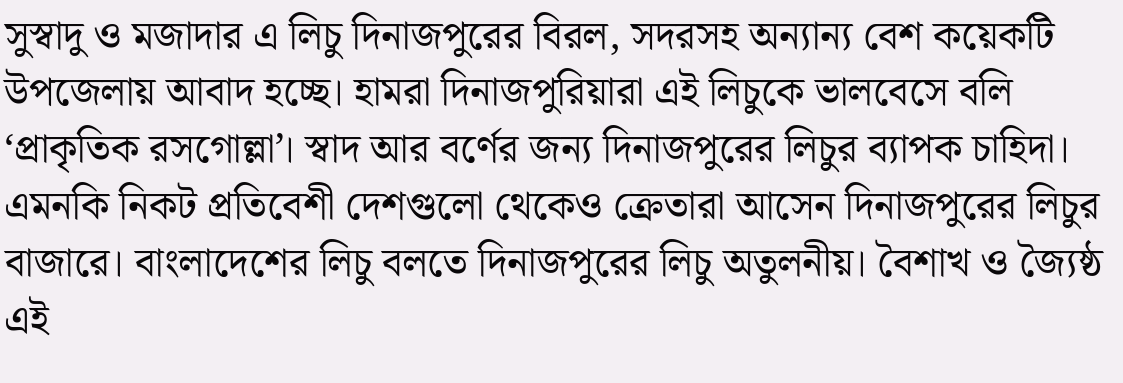সুস্বাদু ও মজাদার এ লিচু দিনাজপুরের বিরল, সদরসহ অন্যান্য বেশ কয়েকটি উপজেলায় আবাদ হচ্ছে। হামরা দিনাজপুরিয়ারা এই লিচুকে ভালবেসে বলি ‘প্রাকৃতিক রসগোল্লা’। স্বাদ আর বর্ণের জন্য দিনাজপুরের লিচুর ব্যাপক চাহিদা। এমনকি নিকট প্রতিবেশী দেশগুলো থেকেও ক্রেতারা আসেন দিনাজপুরের লিচুর বাজারে। বাংলাদেশের লিচু বলতে দিনাজপুরের লিচু অতুলনীয়। বৈশাখ ও জ্যৈষ্ঠ এই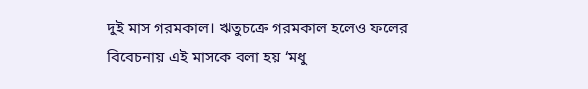দুই মাস গরমকাল। ঋতুচক্রে গরমকাল হলেও ফলের বিবেচনায় এই মাসকে বলা হয় ‘মধু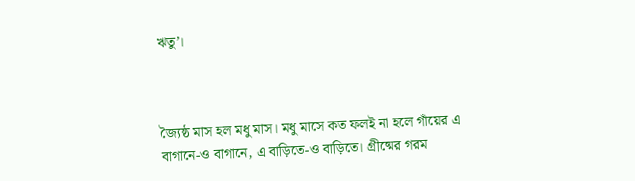ঋতু’।



জ্যৈষ্ঠ মাস হল মধু মাস। মধু মাসে কত ফলই না হলে গাঁয়ের এ বাগানে-ও বাগানে, এ বাড়িতে-ও বাড়িতে। গ্রীষ্মের গরম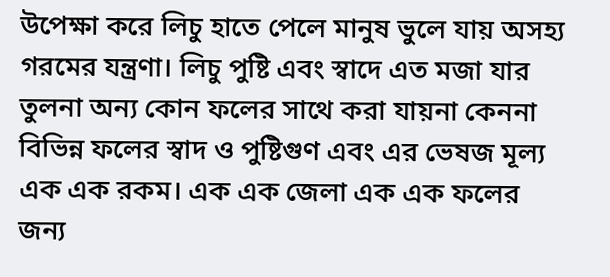উপেক্ষা করে লিচু হাতে পেলে মানুষ ভুলে যায় অসহ্য গরমের যন্ত্রণা। লিচু পুষ্টি এবং স্বাদে এত মজা যার তুলনা অন্য কোন ফলের সাথে করা যায়না কেননা বিভিন্ন ফলের স্বাদ ও পুষ্টিগুণ এবং এর ভেষজ মূল্য এক এক রকম। এক এক জেলা এক এক ফলের জন্য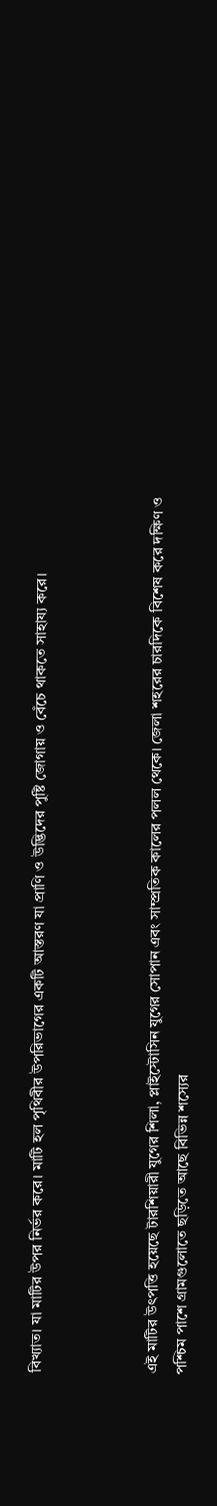বিখ্যাত। যা মাটির উপর নির্ভর করে। মাটি হল পৃথিবীর উপরিভাগের একটি আস্তরণ যা প্রাণি ও উদ্ভিদের পুষ্টি জোগায় ও বেঁচে থাকতে সাহায্য করে।



এই মাটির উৎপত্তি হয়েছে টারশিয়ারী যুগের শিলা, প্লাইস্টোসিন যুগের সোপান এবং সাম্প্রতিক কালের পলল থেকে। জেলা শহরের চারদিকে বিশেষ করে দক্ষিণ ও পশ্চিম পাশে গ্রামগুলোতে ছড়িতে আছে বিভিন্ন শস্যের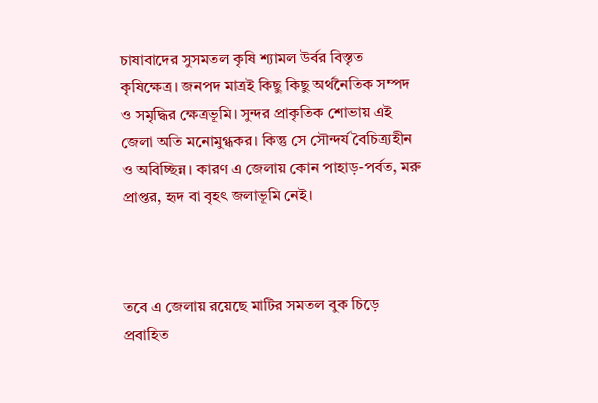চাষাবাদের সুসমতল কৃষি শ্যামল উর্বর বিস্তৃত কৃষিক্ষেত্র। জনপদ মাত্রই কিছু কিছু অর্থনৈতিক সম্পদ ও সমৃদ্ধির ক্ষেত্রভূমি। সুন্দর প্রাকৃতিক শোভায় এই জেলা অতি মনোমুগ্ধকর। কিন্তু সে সৌন্দর্য বৈচিত্র্যহীন ও অবিচ্ছিন্ন। কারণ এ জেলায় কোন পাহাড়-পর্বত, মরু প্রাপ্তর, হৃদ বা বৃহৎ জলাভূমি নেই।



তবে এ জেলায় রয়েছে মাটির সমতল বুক চিড়ে প্রবাহিত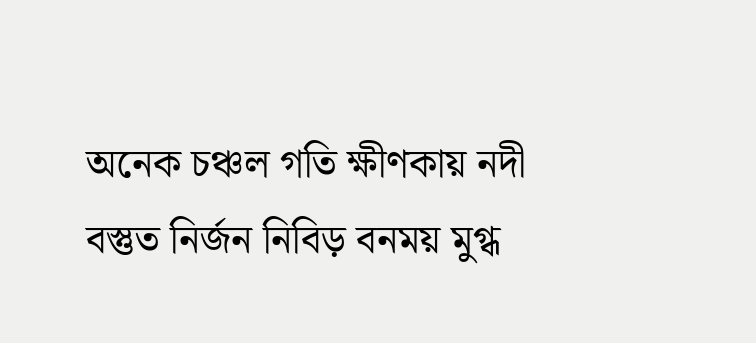অনেক চঞ্চল গতি ক্ষীণকায় নদী বস্তুত নির্জন নিবিড় বনময় মুগ্ধ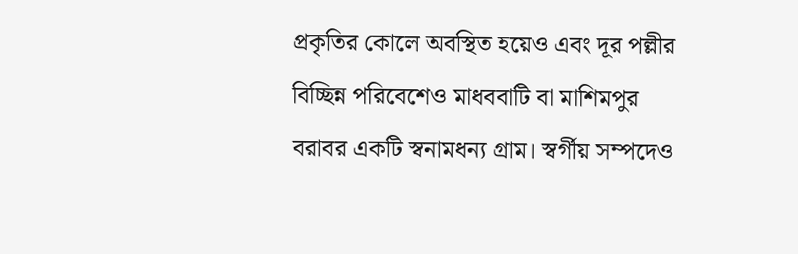প্রকৃতির কোলে অবস্থিত হয়েও এবং দূর পল্লীর বিচ্ছিন্ন পরিবেশেও মাধববাটি বা মাশিমপুর বরাবর একটি স্বনামধন্য গ্রাম। স্বর্গীয় সম্পদেও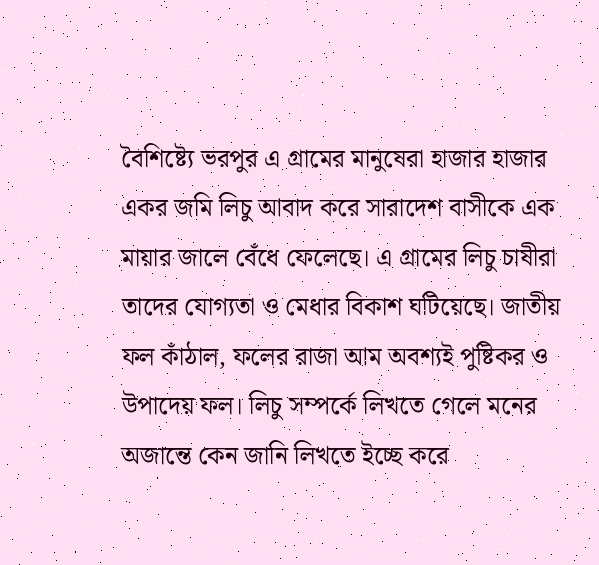বৈশিষ্ট্যে ভরপুর এ গ্রামের মানুষেরা হাজার হাজার একর জমি লিচু আবাদ করে সারাদেশ বাসীকে এক মায়ার জালে বেঁধে ফেলেছে। এ গ্রামের লিচু চাষীরা তাদের যোগ্যতা ও মেধার বিকাশ ঘটিয়েছে। জাতীয় ফল কাঁঠাল, ফলের রাজা আম অবশ্যই পুষ্টিকর ও উপাদেয় ফল। লিচু সম্পর্কে লিখতে গেলে মনের অজান্তে কেন জানি লিখতে ইচ্ছে করে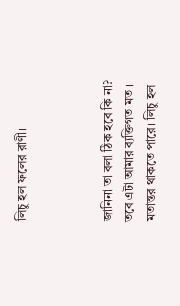লিচু হল ফলের রাণী।



জানিনা তা বলা ঠিক হবে কি না? তবে এটা আমার ব্যক্তিগত মত । মতান্তর থাকতে পারে। লিচু হল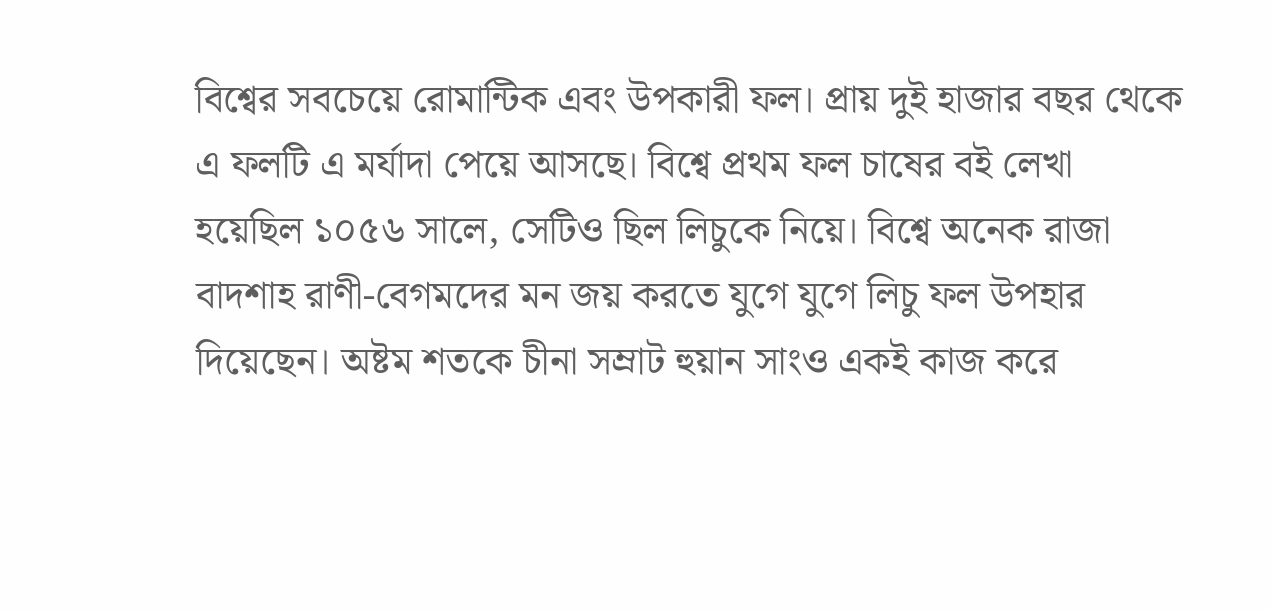বিশ্বের সবচেয়ে রোমান্টিক এবং উপকারী ফল। প্রায় দুই হাজার বছর থেকে এ ফলটি এ মর্যাদা পেয়ে আসছে। বিশ্বে প্রথম ফল চাষের বই লেখা হয়েছিল ১০৫৬ সালে, সেটিও ছিল লিচুকে নিয়ে। বিশ্বে অনেক রাজা বাদশাহ রাণী-বেগমদের মন জয় করতে যুগে যুগে লিচু ফল উপহার দিয়েছেন। অষ্টম শতকে চীনা সম্রাট হুয়ান সাংও একই কাজ করে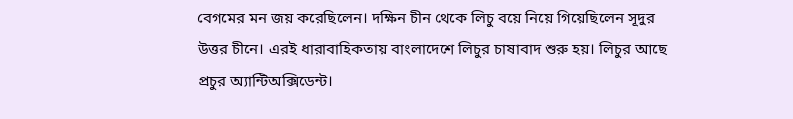বেগমের মন জয় করেছিলেন। দক্ষিন চীন থেকে লিচু বয়ে নিয়ে গিয়েছিলেন সূদুর উত্তর চীনে। এরই ধারাবাহিকতায় বাংলাদেশে লিচুর চাষাবাদ শুরু হয়। লিচুর আছে প্রচুর অ্যান্টিঅক্সিডেন্ট।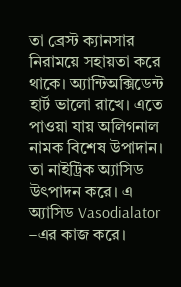তা ব্রেস্ট ক্যানসার নিরাময়ে সহায়তা করে থাকে। অ্যান্টিঅক্সিডেন্ট হার্ট ভালো রাখে। এতে পাওয়া যায় অলিগনাল নামক বিশেষ উপাদান। তা নাইট্রিক অ্যাসিড উৎপাদন করে। এ অ্যাসিড Vasodialator –এর কাজ করে।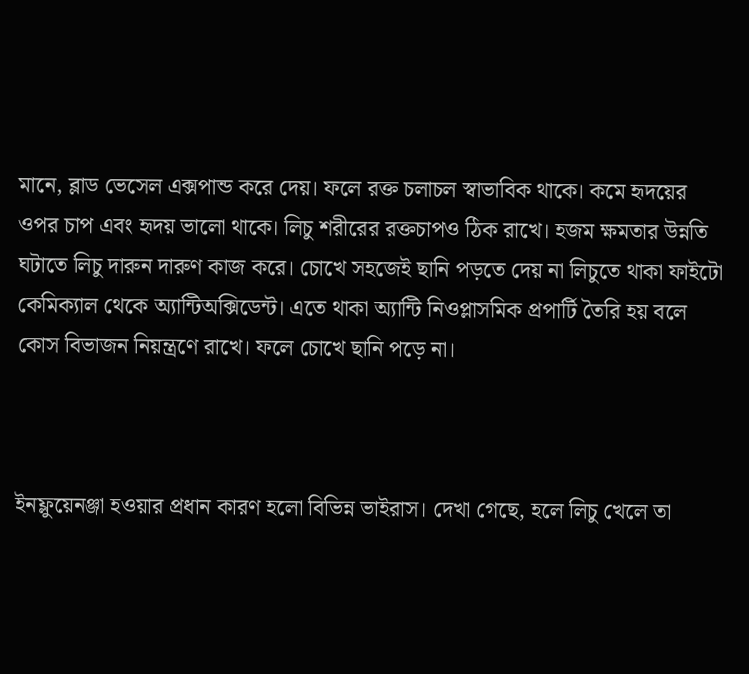মানে, ব্লাড ভেসেল এক্সপান্ড করে দেয়। ফলে রক্ত চলাচল স্বাভাবিক থাকে। কমে হৃদয়ের ওপর চাপ এবং হৃদয় ভালো থাকে। লিচু শরীরের রক্তচাপও ঠিক রাখে। হজম ক্ষমতার উন্নতি ঘটাতে লিচু দারুন দারুণ কাজ করে। চোখে সহজেই ছানি পড়তে দেয় না লিচুতে থাকা ফাইটো কেমিক্যাল থেকে অ্যান্টিঅক্সিডেন্ট। এতে থাকা অ্যান্টি নিওপ্লাসমিক প্রপার্টি তৈরি হয় বলে কোস বিভাজন নিয়ন্ত্রণে রাখে। ফলে চোখে ছানি পড়ে না।



ইনফ্লুয়েনঞ্জা হওয়ার প্রধান কারণ হলো বিভিন্ন ভাইরাস। দেখা গেছে, হলে লিচু খেলে তা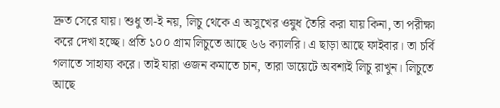দ্রুত সেরে যায়। শুধু তা-ই নয়, লিচু থেকে এ অসুখের ওষুধ তৈরি করা যায় কিনা, তা পরীক্ষা করে দেখা হচ্ছে। প্রতি ১০০ গ্রাম লিচুতে আছে ৬৬ ক্যালরি। এ ছাড়া আছে ফাইবার। তা চর্বি গলাতে সাহায্য করে। তাই যারা ওজন কমাতে চান, তারা ডায়েটে অবশ্যই লিচু রাখুন। লিচুতে আছে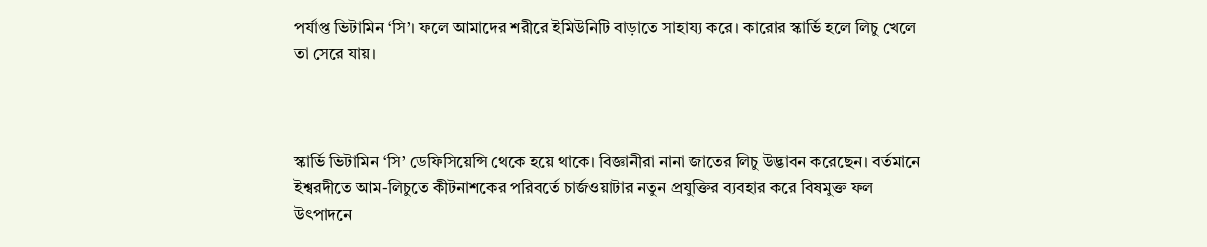পর্যাপ্ত ভিটামিন ‘সি’। ফলে আমাদের শরীরে ইমিউনিটি বাড়াতে সাহায্য করে। কারোর স্কার্ভি হলে লিচু খেলে তা সেরে যায়।



স্কার্ভি ভিটামিন ‘সি’ ডেফিসিয়েন্সি থেকে হয়ে থাকে। বিজ্ঞানীরা নানা জাতের লিচু উদ্ভাবন করেছেন। বর্তমানে ইশ্বরদীতে আম-লিচুতে কীটনাশকের পরিবর্তে চার্জওয়াটার নতুন প্রযুক্তির ব্যবহার করে বিষমুক্ত ফল উৎপাদনে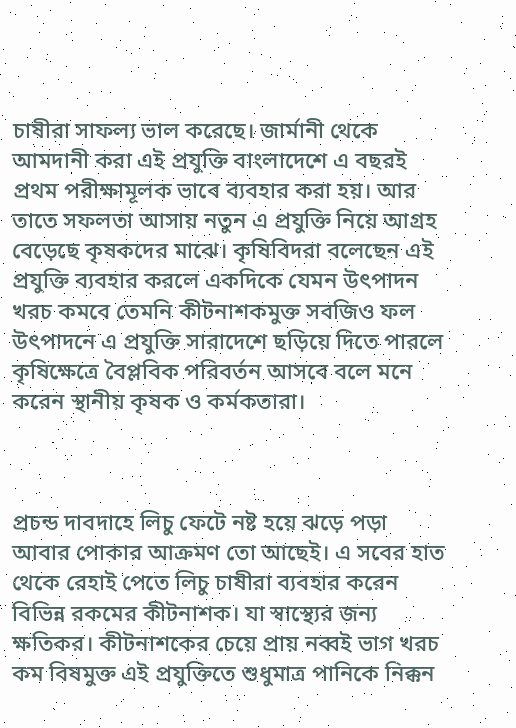চাষীরা সাফল্য ভাল করেছে। জার্মানী থেকে আমদানী করা এই প্রযুক্তি বাংলাদেশে এ বছরই প্রথম পরীক্ষামূলক ভাবে ব্যবহার করা হয়। আর তাতে সফলতা আসায় নতুন এ প্রযুক্তি নিয়ে আগ্রহ বেড়েছে কৃষকদের মাঝে। কৃষিবিদরা বলেছেন এই প্রযুক্তি ব্যবহার করলে একদিকে যেমন উৎপাদন খরচ কমবে তেমনি কীটনাশকমুক্ত সবজিও ফল উৎপাদনে এ প্রযুক্তি সারাদেশে ছড়িয়ে দিতে পারলে কৃষিক্ষেত্রে বৈপ্লবিক পরিবর্তন আসবে বলে মনে করেন স্থানীয় কৃষক ও কর্মকতারা।



প্রচন্ড দাবদাহে লিচু ফেটে নষ্ট হয়ে ঝড়ে পড়া আবার পোকার আক্রমণ তো আছেই। এ সবের হাত থেকে রেহাই পেতে লিচু চাষীরা ব্যবহার করেন বিভিন্ন রকমের কীটনাশক। যা স্বাস্থ্যের জন্য ক্ষতিকর। কীটনাশকের চেয়ে প্রায় নব্বই ভাগ খরচ কম বিষমুক্ত এই প্রযুক্তিতে শুধুমাত্র পানিকে নিক্কন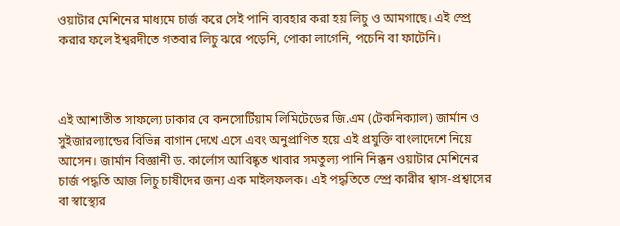ওয়াটার মেশিনের মাধ্যমে চার্জ করে সেই পানি ব্যবহার করা হয় লিচু ও আমগাছে। এই স্প্রে করার ফলে ইশ্বরদীতে গতবার লিচু ঝরে পড়েনি, পোকা লাগেনি, পচেনি বা ফাটেনি।



এই আশাতীত সাফল্যে ঢাকার বে কনসোর্টিয়াম লিমিটেডের জি.এম (টেকনিক্যাল) জার্মান ও সুইজারল্যান্ডের বিভিন্ন বাগান দেখে এসে এবং অনুপ্রাণিত হয়ে এই প্রযুক্তি বাংলাদেশে নিয়ে আসেন। জার্মান বিজ্ঞানী ড. কার্লোস আবিষ্কৃত খাবার সমতুল্য পানি নিক্কন ওয়াটার মেশিনের চার্জ পদ্ধতি আজ লিচু চাষীদের জন্য এক মাইলফলক। এই পদ্ধতিতে স্প্রে কারীর শ্বাস-প্রশ্বাসের বা স্বাস্থ্যের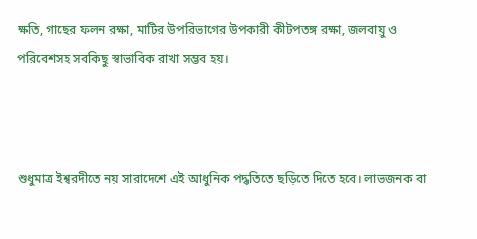ক্ষতি, গাছের ফলন রক্ষা, মাটির উপরিভাগের উপকারী কীটপতঙ্গ রক্ষা, জলবায়ু ও পরিবেশসহ সবকিছু স্বাভাবিক রাখা সম্ভব হয়।



শুধুমাত্র ইশ্বরদীতে নয় সারাদেশে এই আধুনিক পদ্ধতিতে ছড়িতে দিতে হবে। লাভজনক বা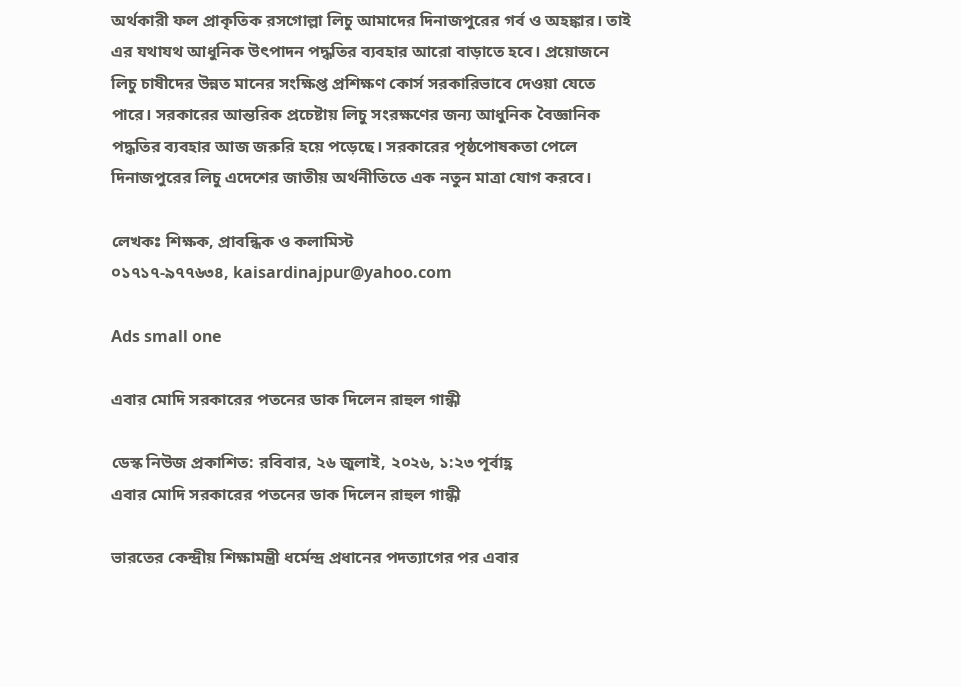অর্থকারী ফল প্রাকৃতিক রসগোল্লা লিচু আমাদের দিনাজপুরের গর্ব ও অহঙ্কার। তাই এর যথাযথ আধুনিক উৎপাদন পদ্ধতির ব্যবহার আরো বাড়াতে হবে। প্রয়োজনে লিচু চাষীদের উন্নত মানের সংক্ষিপ্ত প্রশিক্ষণ কোর্স সরকারিভাবে দেওয়া যেতে পারে। সরকারের আন্তরিক প্রচেষ্টায় লিচু সংরক্ষণের জন্য আধুনিক বৈজ্ঞানিক পদ্ধতির ব্যবহার আজ জরুরি হয়ে পড়েছে। সরকারের পৃষ্ঠপোষকতা পেলে দিনাজপুরের লিচু এদেশের জাতীয় অর্থনীতিতে এক নতুন মাত্রা যোগ করবে।

লেখকঃ শিক্ষক, প্রাবন্ধিক ও কলামিস্ট
০১৭১৭-৯৭৭৬৩৪, kaisardinajpur@yahoo.com

Ads small one

এবার মোদি সরকারের পতনের ডাক দিলেন রাহুল গান্ধী

ডেস্ক নিউজ প্রকাশিত: রবিবার, ২৬ জুলাই, ২০২৬, ১:২৩ পূর্বাহ্ণ
এবার মোদি সরকারের পতনের ডাক দিলেন রাহুল গান্ধী

ভারতের কেন্দ্রীয় শিক্ষামন্ত্রী ধর্মেন্দ্র প্রধানের পদত্যাগের পর এবার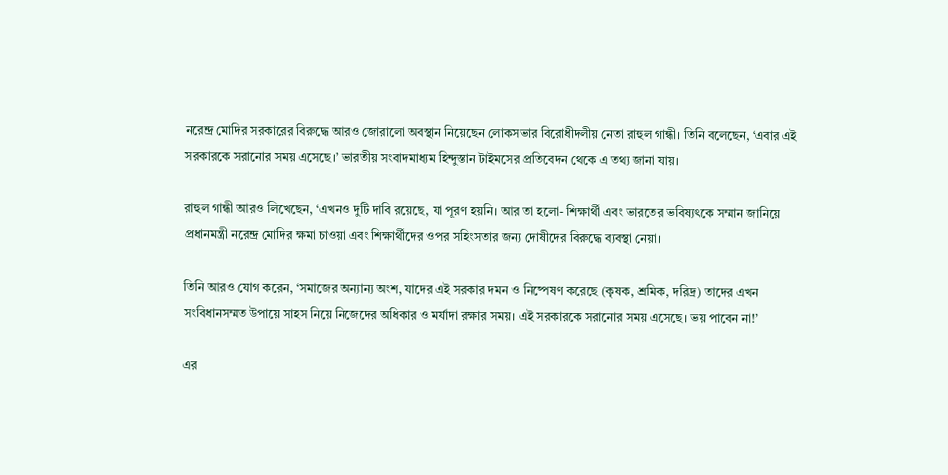নরেন্দ্র মোদির সরকারের বিরুদ্ধে আরও জোরালো অবস্থান নিয়েছেন লোকসভার বিরোধীদলীয় নেতা রাহুল গান্ধী। তিনি বলেছেন, ‘এবার এই সরকারকে সরানোর সময় এসেছে।’ ভারতীয় সংবাদমাধ্যম হিন্দুস্তান টাইমসের প্রতিবেদন থেকে এ তথ্য জানা যায়।

রাহুল গান্ধী আরও লিখেছেন, ‘এখনও দুটি দাবি রয়েছে, যা পূরণ হয়নি। আর তা হলো- শিক্ষার্থী এবং ভারতের ভবিষ্যৎকে সম্মান জানিয়ে প্রধানমন্ত্রী নরেন্দ্র মোদির ক্ষমা চাওয়া এবং শিক্ষার্থীদের ওপর সহিংসতার জন্য দোষীদের বিরুদ্ধে ব্যবস্থা নেয়া।

তিনি আরও যোগ করেন, ‘সমাজের অন্যান্য অংশ, যাদের এই সরকার দমন ও নিষ্পেষণ করেছে (কৃষক, শ্রমিক, দরিদ্র) তাদের এখন সংবিধানসম্মত উপায়ে সাহস নিয়ে নিজেদের অধিকার ও মর্যাদা রক্ষার সময়। এই সরকারকে সরানোর সময় এসেছে। ভয় পাবেন না!’

এর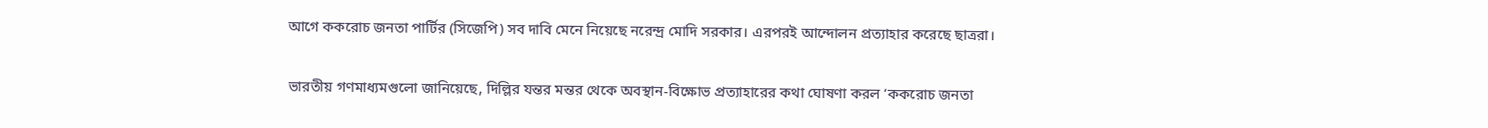আগে ককরোচ জনতা পার্টির (সিজেপি) সব দাবি মেনে নিয়েছে নরেন্দ্র মোদি সরকার। এরপরই আন্দোলন প্রত্যাহার করেছে ছাত্ররা।

ভারতীয় গণমাধ্যমগুলো জানিয়েছে, দিল্লির যন্তর মন্তর থেকে অবস্থান-বিক্ষোভ প্রত্যাহারের কথা ঘোষণা করল ‘ককরোচ জনতা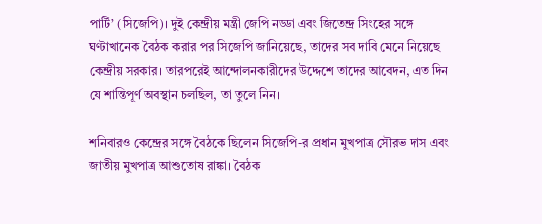পার্টি’ (সিজেপি)। দুই কেন্দ্রীয় মন্ত্রী জেপি নড্ডা এবং জিতেন্দ্র সিংহের সঙ্গে ঘণ্টাখানেক বৈঠক করার পর সিজেপি জানিয়েছে, তাদের সব দাবি মেনে নিয়েছে কেন্দ্রীয় সরকার। তারপরেই আন্দোলনকারীদের উদ্দেশে তাদের আবেদন, এত দিন যে শান্তিপূর্ণ অবস্থান চলছিল, তা তুলে নিন।

শনিবারও কেন্দ্রের সঙ্গে বৈঠকে ছিলেন সিজেপি-র প্রধান মুখপাত্র সৌরভ দাস এবং জাতীয় মুখপাত্র আশুতোষ রাঙ্কা। বৈঠক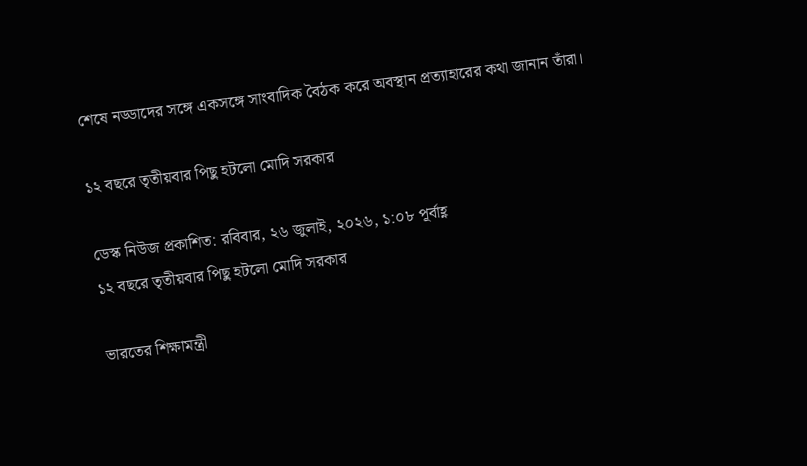শেষে নড্ডাদের সঙ্গে একসঙ্গে সাংবাদিক বৈঠক করে অবস্থান প্রত্যাহারের কথা জানান তাঁরা।

১২ বছরে তৃতীয়বার পিছু হটলো মোদি সরকার

ডেস্ক নিউজ প্রকাশিত: রবিবার, ২৬ জুলাই, ২০২৬, ১:০৮ পূর্বাহ্ণ
১২ বছরে তৃতীয়বার পিছু হটলো মোদি সরকার

ভারতের শিক্ষামন্ত্রী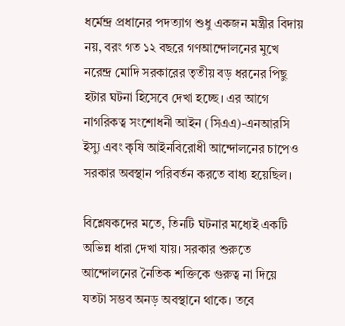ধর্মেন্দ্র প্রধানের পদত্যাগ শুধু একজন মন্ত্রীর বিদায় নয়, বরং গত ১২ বছরে গণআন্দোলনের মুখে নরেন্দ্র মোদি সরকারের তৃতীয় বড় ধরনের পিছু হটার ঘটনা হিসেবে দেখা হচ্ছে। এর আগে নাগরিকত্ব সংশোধনী আইন (সিএএ)-এনআরসি ইস্যু এবং কৃষি আইনবিরোধী আন্দোলনের চাপেও সরকার অবস্থান পরিবর্তন করতে বাধ্য হয়েছিল।

বিশ্লেষকদের মতে, তিনটি ঘটনার মধ্যেই একটি অভিন্ন ধারা দেখা যায়। সরকার শুরুতে আন্দোলনের নৈতিক শক্তিকে গুরুত্ব না দিয়ে যতটা সম্ভব অনড় অবস্থানে থাকে। তবে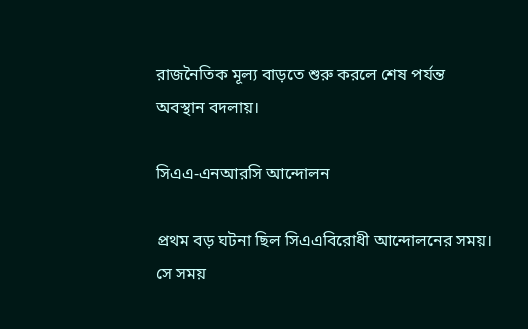রাজনৈতিক মূল্য বাড়তে শুরু করলে শেষ পর্যন্ত অবস্থান বদলায়।

সিএএ-এনআরসি আন্দোলন

প্রথম বড় ঘটনা ছিল সিএএবিরোধী আন্দোলনের সময়। সে সময়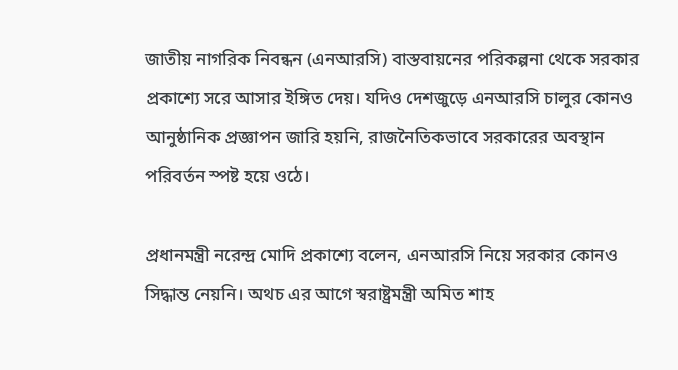জাতীয় নাগরিক নিবন্ধন (এনআরসি) বাস্তবায়নের পরিকল্পনা থেকে সরকার প্রকাশ্যে সরে আসার ইঙ্গিত দেয়। যদিও দেশজুড়ে এনআরসি চালুর কোনও আনুষ্ঠানিক প্রজ্ঞাপন জারি হয়নি, রাজনৈতিকভাবে সরকারের অবস্থান পরিবর্তন স্পষ্ট হয়ে ওঠে।

প্রধানমন্ত্রী নরেন্দ্র মোদি প্রকাশ্যে বলেন, এনআরসি নিয়ে সরকার কোনও সিদ্ধান্ত নেয়নি। অথচ এর আগে স্বরাষ্ট্রমন্ত্রী অমিত শাহ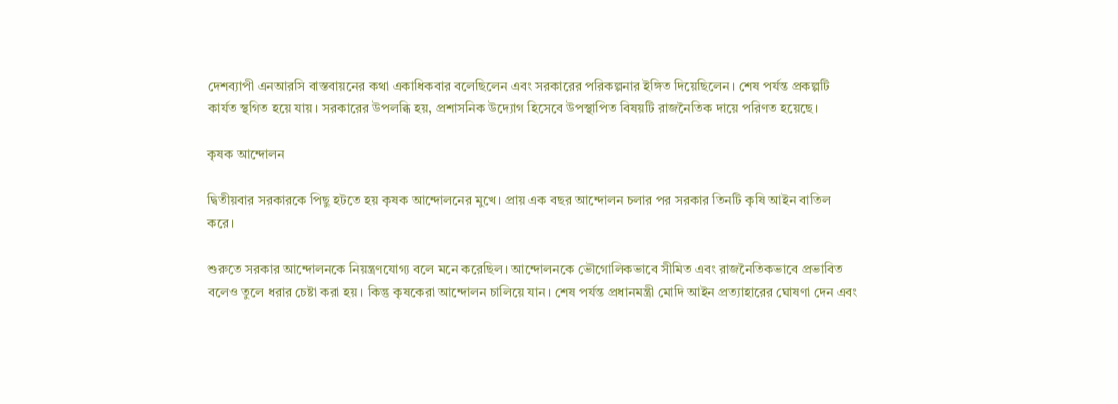দেশব্যাপী এনআরসি বাস্তবায়নের কথা একাধিকবার বলেছিলেন এবং সরকারের পরিকল্পনার ইঙ্গিত দিয়েছিলেন। শেষ পর্যন্ত প্রকল্পটি কার্যত স্থগিত হয়ে যায়। সরকারের উপলব্ধি হয়, প্রশাসনিক উদ্যোগ হিসেবে উপস্থাপিত বিষয়টি রাজনৈতিক দায়ে পরিণত হয়েছে।

কৃষক আন্দোলন

দ্বিতীয়বার সরকারকে পিছু হটতে হয় কৃষক আন্দোলনের মুখে। প্রায় এক বছর আন্দোলন চলার পর সরকার তিনটি কৃষি আইন বাতিল করে।

শুরুতে সরকার আন্দোলনকে নিয়ন্ত্রণযোগ্য বলে মনে করেছিল। আন্দোলনকে ভৌগোলিকভাবে সীমিত এবং রাজনৈতিকভাবে প্রভাবিত বলেও তুলে ধরার চেষ্টা করা হয়। কিন্তু কৃষকেরা আন্দোলন চালিয়ে যান। শেষ পর্যন্ত প্রধানমন্ত্রী মোদি আইন প্রত্যাহারের ঘোষণা দেন এবং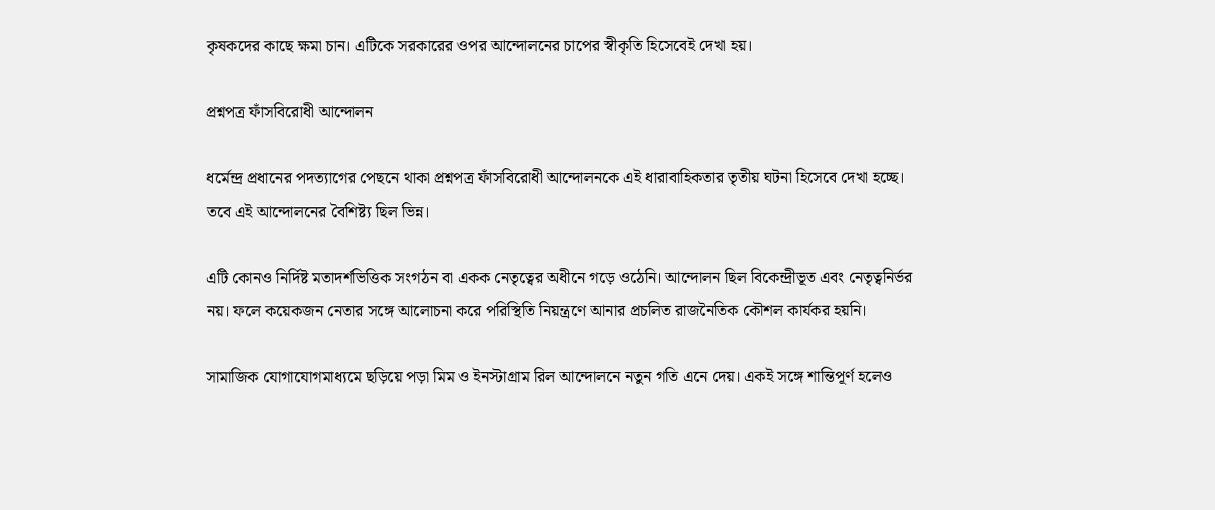কৃষকদের কাছে ক্ষমা চান। এটিকে সরকারের ওপর আন্দোলনের চাপের স্বীকৃতি হিসেবেই দেখা হয়।

প্রশ্নপত্র ফাঁসবিরোধী আন্দোলন

ধর্মেন্দ্র প্রধানের পদত্যাগের পেছনে থাকা প্রশ্নপত্র ফাঁসবিরোধী আন্দোলনকে এই ধারাবাহিকতার তৃতীয় ঘটনা হিসেবে দেখা হচ্ছে। তবে এই আন্দোলনের বৈশিষ্ট্য ছিল ভিন্ন।

এটি কোনও নির্দিষ্ট মতাদর্শভিত্তিক সংগঠন বা একক নেতৃত্বের অধীনে গড়ে ওঠেনি। আন্দোলন ছিল বিকেন্দ্রীভূত এবং নেতৃত্বনির্ভর নয়। ফলে কয়েকজন নেতার সঙ্গে আলোচনা করে পরিস্থিতি নিয়ন্ত্রণে আনার প্রচলিত রাজনৈতিক কৌশল কার্যকর হয়নি।

সামাজিক যোগাযোগমাধ্যমে ছড়িয়ে পড়া মিম ও ইনস্টাগ্রাম রিল আন্দোলনে নতুন গতি এনে দেয়। একই সঙ্গে শান্তিপূর্ণ হলেও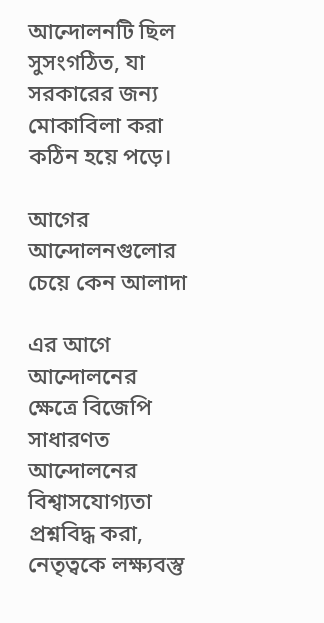আন্দোলনটি ছিল সুসংগঠিত, যা সরকারের জন্য মোকাবিলা করা কঠিন হয়ে পড়ে।

আগের আন্দোলনগুলোর চেয়ে কেন আলাদা

এর আগে আন্দোলনের ক্ষেত্রে বিজেপি সাধারণত আন্দোলনের বিশ্বাসযোগ্যতা প্রশ্নবিদ্ধ করা, নেতৃত্বকে লক্ষ্যবস্তু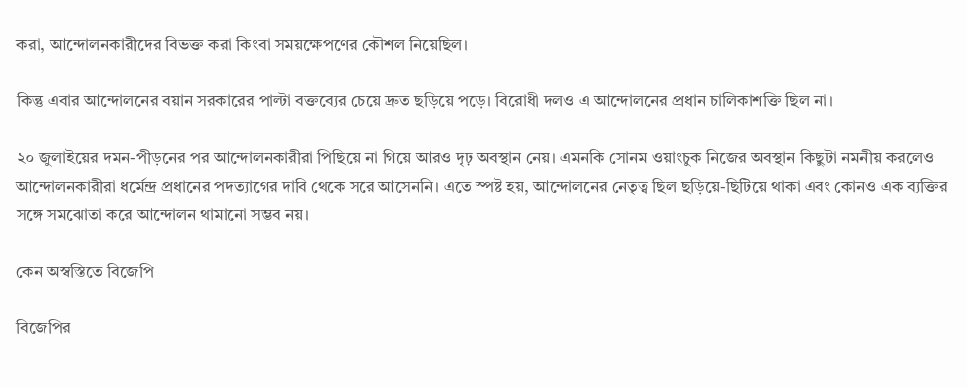করা, আন্দোলনকারীদের বিভক্ত করা কিংবা সময়ক্ষেপণের কৌশল নিয়েছিল।

কিন্তু এবার আন্দোলনের বয়ান সরকারের পাল্টা বক্তব্যের চেয়ে দ্রুত ছড়িয়ে পড়ে। বিরোধী দলও এ আন্দোলনের প্রধান চালিকাশক্তি ছিল না।

২০ জুলাইয়ের দমন-পীড়নের পর আন্দোলনকারীরা পিছিয়ে না গিয়ে আরও দৃঢ় অবস্থান নেয়। এমনকি সোনম ওয়াংচুক নিজের অবস্থান কিছুটা নমনীয় করলেও আন্দোলনকারীরা ধর্মেন্দ্র প্রধানের পদত্যাগের দাবি থেকে সরে আসেননি। এতে স্পষ্ট হয়, আন্দোলনের নেতৃত্ব ছিল ছড়িয়ে-ছিটিয়ে থাকা এবং কোনও এক ব্যক্তির সঙ্গে সমঝোতা করে আন্দোলন থামানো সম্ভব নয়।

কেন অস্বস্তিতে বিজেপি

বিজেপির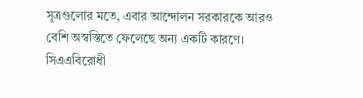সূত্রগুলোর মতে, এবার আন্দোলন সরকারকে আরও বেশি অস্বস্তিতে ফেলেছে অন্য একটি কারণে। সিএএবিরোধী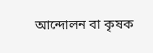আন্দোলন বা কৃষক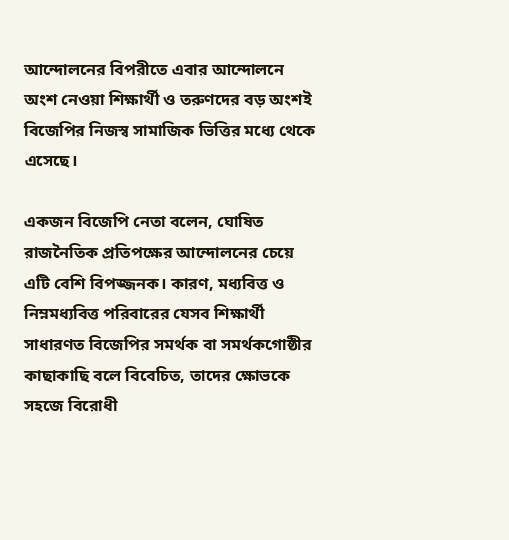আন্দোলনের বিপরীতে এবার আন্দোলনে অংশ নেওয়া শিক্ষার্থী ও তরুণদের বড় অংশই বিজেপির নিজস্ব সামাজিক ভিত্তির মধ্যে থেকে এসেছে।

একজন বিজেপি নেতা বলেন, ঘোষিত রাজনৈতিক প্রতিপক্ষের আন্দোলনের চেয়ে এটি বেশি বিপজ্জনক। কারণ, মধ্যবিত্ত ও নিম্নমধ্যবিত্ত পরিবারের যেসব শিক্ষার্থী সাধারণত বিজেপির সমর্থক বা সমর্থকগোষ্ঠীর কাছাকাছি বলে বিবেচিত, তাদের ক্ষোভকে সহজে বিরোধী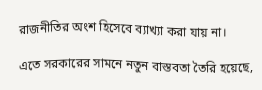রাজনীতির অংশ হিসেবে ব্যাখ্যা করা যায় না।

এতে সরকারের সামনে নতুন বাস্তবতা তৈরি হয়েছে,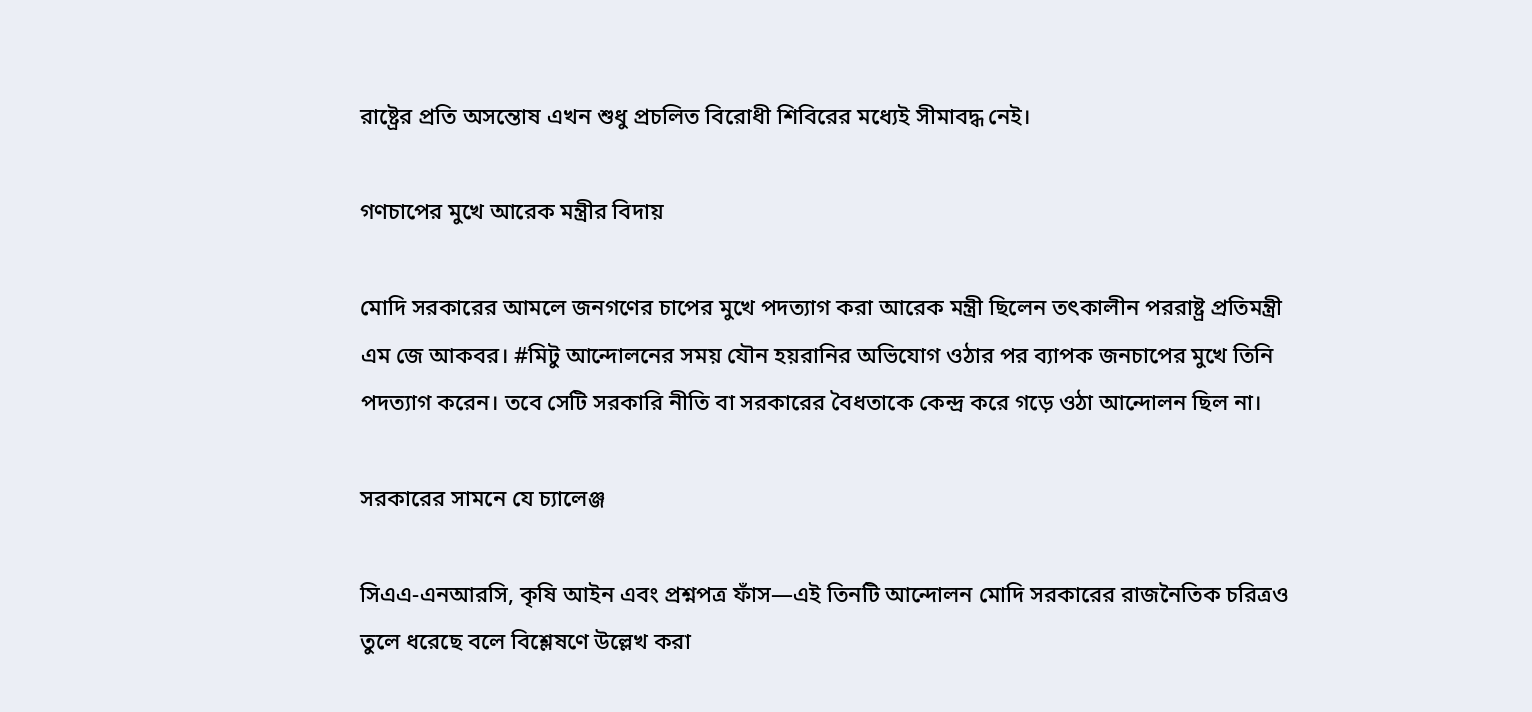রাষ্ট্রের প্রতি অসন্তোষ এখন শুধু প্রচলিত বিরোধী শিবিরের মধ্যেই সীমাবদ্ধ নেই।

গণচাপের মুখে আরেক মন্ত্রীর বিদায়

মোদি সরকারের আমলে জনগণের চাপের মুখে পদত্যাগ করা আরেক মন্ত্রী ছিলেন তৎকালীন পররাষ্ট্র প্রতিমন্ত্রী এম জে আকবর। #মিটু আন্দোলনের সময় যৌন হয়রানির অভিযোগ ওঠার পর ব্যাপক জনচাপের মুখে তিনি পদত্যাগ করেন। তবে সেটি সরকারি নীতি বা সরকারের বৈধতাকে কেন্দ্র করে গড়ে ওঠা আন্দোলন ছিল না।

সরকারের সামনে যে চ্যালেঞ্জ

সিএএ-এনআরসি, কৃষি আইন এবং প্রশ্নপত্র ফাঁস—এই তিনটি আন্দোলন মোদি সরকারের রাজনৈতিক চরিত্রও তুলে ধরেছে বলে বিশ্লেষণে উল্লেখ করা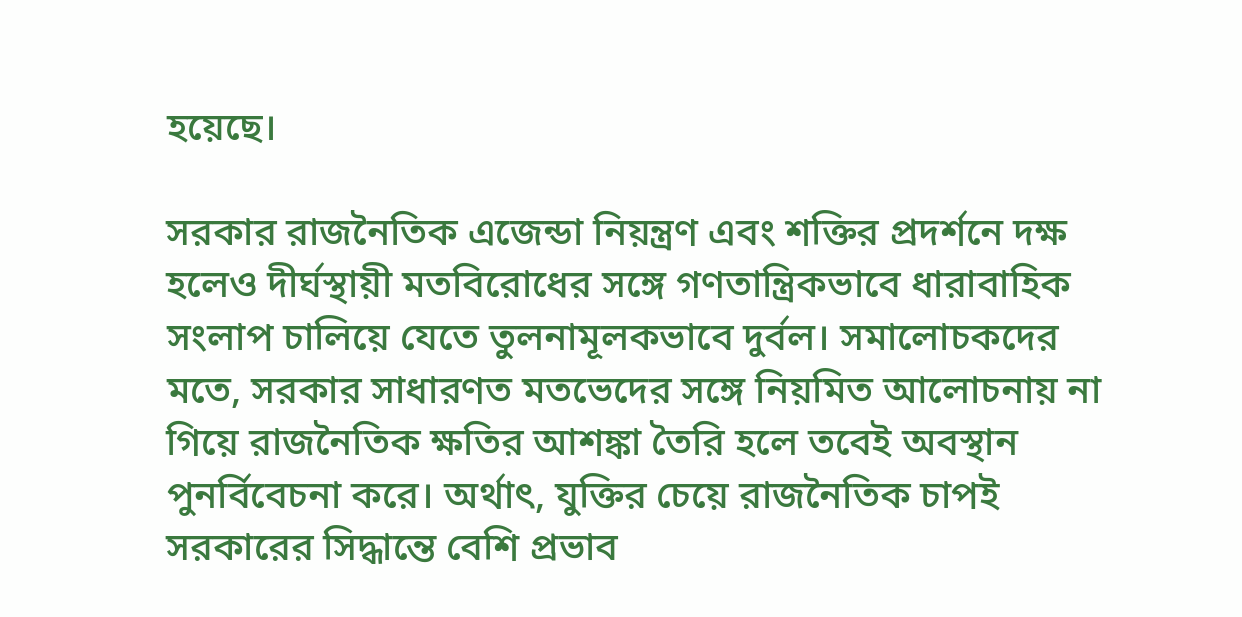হয়েছে।

সরকার রাজনৈতিক এজেন্ডা নিয়ন্ত্রণ এবং শক্তির প্রদর্শনে দক্ষ হলেও দীর্ঘস্থায়ী মতবিরোধের সঙ্গে গণতান্ত্রিকভাবে ধারাবাহিক সংলাপ চালিয়ে যেতে তুলনামূলকভাবে দুর্বল। সমালোচকদের মতে, সরকার সাধারণত মতভেদের সঙ্গে নিয়মিত আলোচনায় না গিয়ে রাজনৈতিক ক্ষতির আশঙ্কা তৈরি হলে তবেই অবস্থান পুনর্বিবেচনা করে। অর্থাৎ, যুক্তির চেয়ে রাজনৈতিক চাপই সরকারের সিদ্ধান্তে বেশি প্রভাব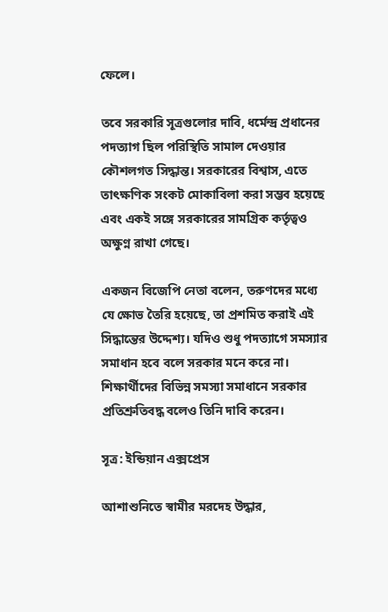ফেলে।

তবে সরকারি সূত্রগুলোর দাবি, ধর্মেন্দ্র প্রধানের পদত্যাগ ছিল পরিস্থিতি সামাল দেওয়ার কৌশলগত সিদ্ধান্ত। সরকারের বিশ্বাস, এতে তাৎক্ষণিক সংকট মোকাবিলা করা সম্ভব হয়েছে এবং একই সঙ্গে সরকারের সামগ্রিক কর্তৃত্বও অক্ষুণ্ন রাখা গেছে।

একজন বিজেপি নেতা বলেন, তরুণদের মধ্যে যে ক্ষোভ তৈরি হয়েছে, তা প্রশমিত করাই এই সিদ্ধান্তের উদ্দেশ্য। যদিও শুধু পদত্যাগে সমস্যার সমাধান হবে বলে সরকার মনে করে না। শিক্ষার্থীদের বিভিন্ন সমস্যা সমাধানে সরকার প্রতিশ্রুতিবদ্ধ বলেও তিনি দাবি করেন।

সূত্র: ইন্ডিয়ান এক্সপ্রেস

আশাশুনিতে স্বামীর মরদেহ উদ্ধার,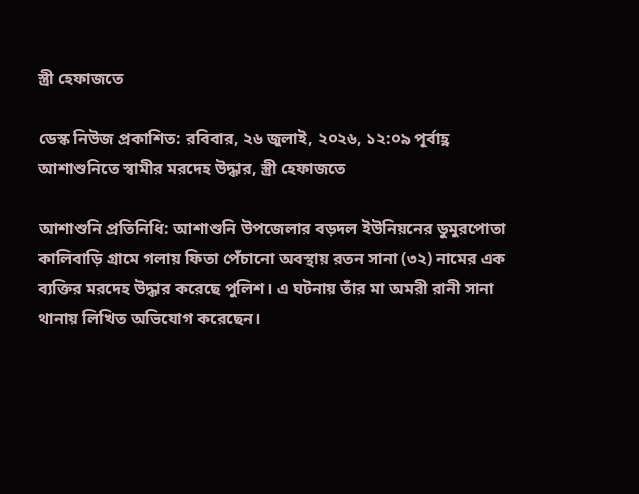স্ত্রী হেফাজতে

ডেস্ক নিউজ প্রকাশিত: রবিবার, ২৬ জুলাই, ২০২৬, ১২:০৯ পূর্বাহ্ণ
আশাশুনিতে স্বামীর মরদেহ উদ্ধার, স্ত্রী হেফাজতে

আশাশুনি প্রতিনিধি: আশাশুনি উপজেলার বড়দল ইউনিয়নের ডুমুরপোতা কালিবাড়ি গ্রামে গলায় ফিতা পেঁচানো অবস্থায় রতন সানা (৩২) নামের এক ব্যক্তির মরদেহ উদ্ধার করেছে পুলিশ। এ ঘটনায় তাঁর মা অমরী রানী সানা থানায় লিখিত অভিযোগ করেছেন।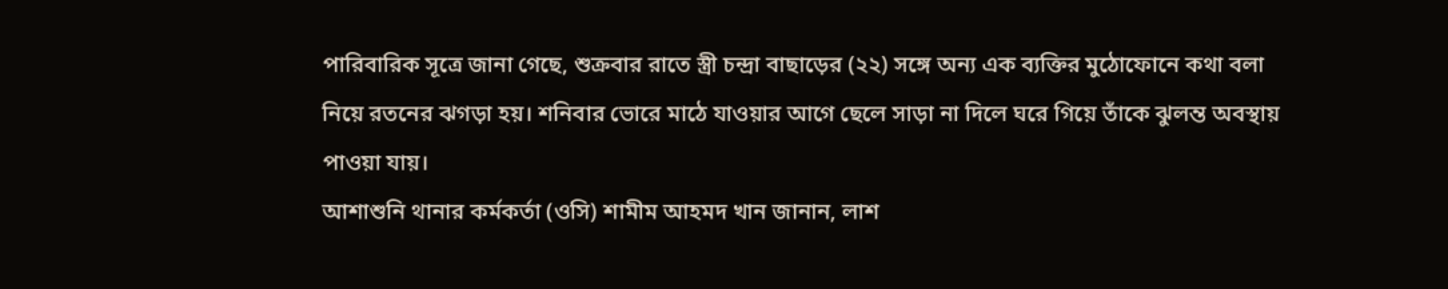পারিবারিক সূত্রে জানা গেছে, শুক্রবার রাতে স্ত্রী চন্দ্রা বাছাড়ের (২২) সঙ্গে অন্য এক ব্যক্তির মুঠোফোনে কথা বলা নিয়ে রতনের ঝগড়া হয়। শনিবার ভোরে মাঠে যাওয়ার আগে ছেলে সাড়া না দিলে ঘরে গিয়ে তাঁকে ঝুলন্ত অবস্থায় পাওয়া যায়।
আশাশুনি থানার কর্মকর্তা (ওসি) শামীম আহমদ খান জানান, লাশ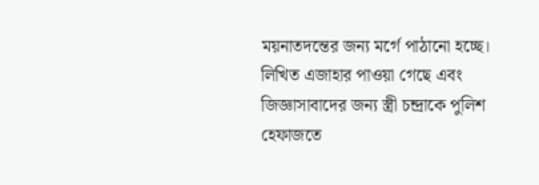ময়নাতদন্তের জন্য মর্গে পাঠানো হচ্ছে। লিখিত এজাহার পাওয়া গেছে এবং জিজ্ঞাসাবাদের জন্য স্ত্রী চন্দ্রাকে পুলিশ হেফাজতে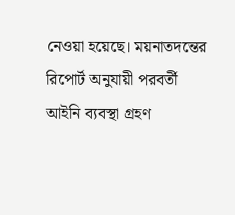নেওয়া হয়েছে। ময়নাতদন্তের রিপোর্ট অনুযায়ী পরবর্তী আইনি ব্যবস্থা গ্রহণ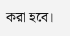করা হবে।